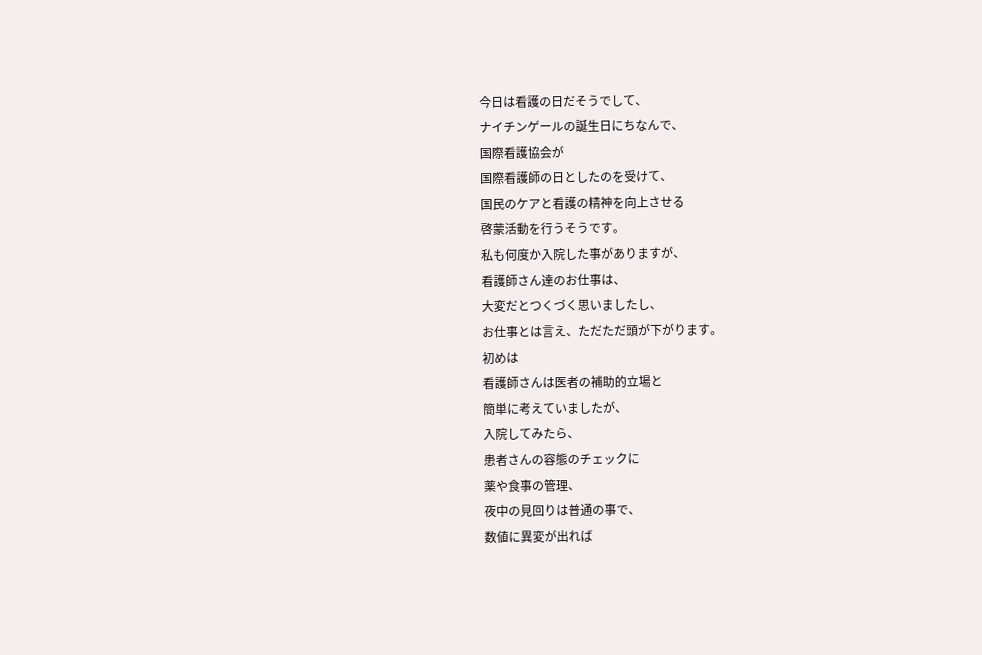今日は看護の日だそうでして、
ナイチンゲールの誕生日にちなんで、
国際看護協会が
国際看護師の日としたのを受けて、
国民のケアと看護の精神を向上させる
啓蒙活動を行うそうです。
私も何度か入院した事がありますが、
看護師さん達のお仕事は、
大変だとつくづく思いましたし、
お仕事とは言え、ただただ頭が下がります。
初めは
看護師さんは医者の補助的立場と
簡単に考えていましたが、
入院してみたら、
患者さんの容態のチェックに
薬や食事の管理、
夜中の見回りは普通の事で、
数値に異変が出れば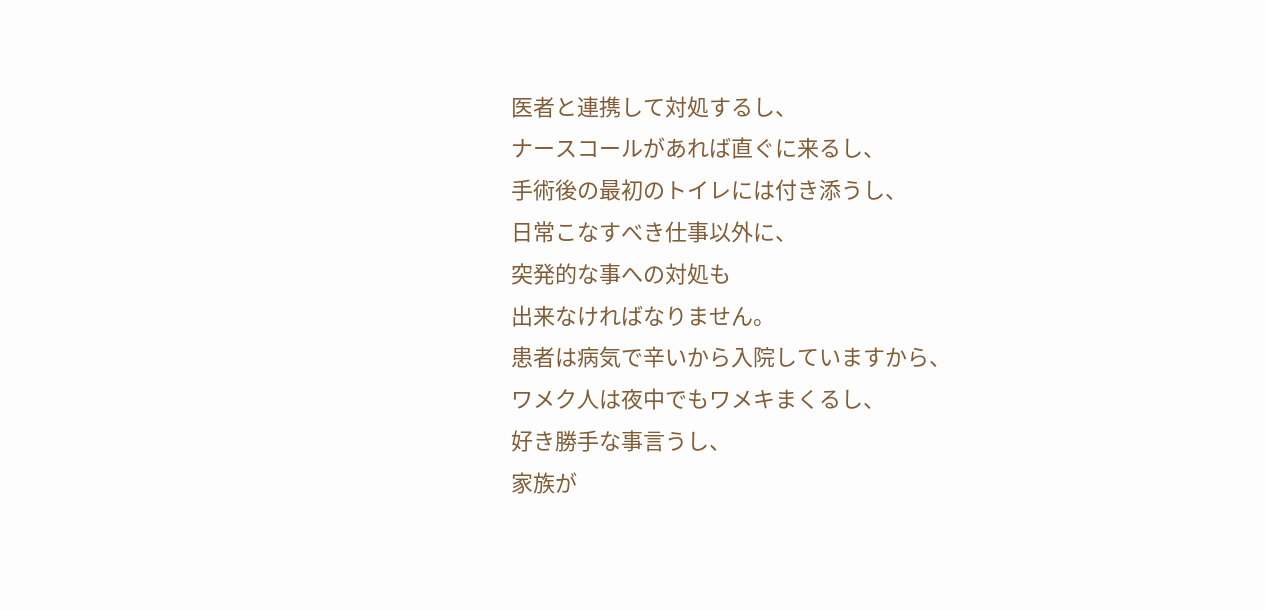医者と連携して対処するし、
ナースコールがあれば直ぐに来るし、
手術後の最初のトイレには付き添うし、
日常こなすべき仕事以外に、
突発的な事への対処も
出来なければなりません。
患者は病気で辛いから入院していますから、
ワメク人は夜中でもワメキまくるし、
好き勝手な事言うし、
家族が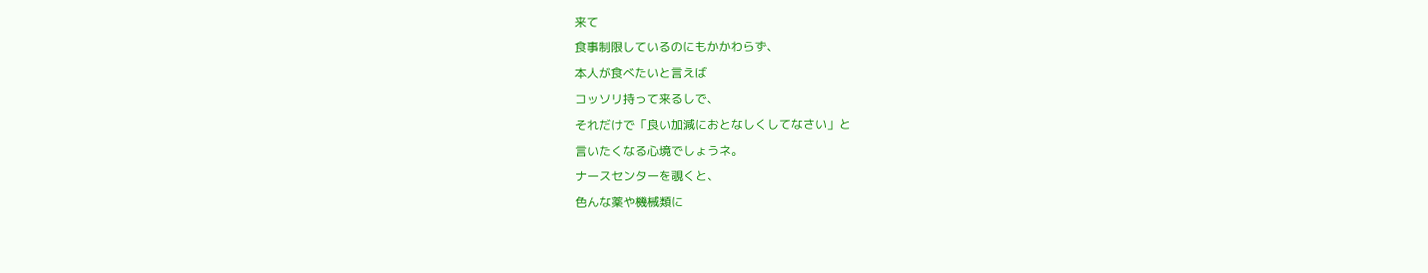来て
食事制限しているのにもかかわらず、
本人が食べたいと言えば
コッソリ持って来るしで、
それだけで「良い加減におとなしくしてなさい」と
言いたくなる心境でしょうネ。
ナースセンターを覗くと、
色んな薬や機械類に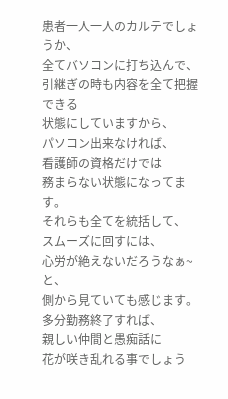患者一人一人のカルテでしょうか、
全てバソコンに打ち込んで、
引継ぎの時も内容を全て把握できる
状態にしていますから、
パソコン出来なければ、
看護師の資格だけでは
務まらない状態になってます。
それらも全てを統括して、
スムーズに回すには、
心労が絶えないだろうなぁ~と、
側から見ていても感じます。
多分勤務終了すれば、
親しい仲間と愚痴話に
花が咲き乱れる事でしょう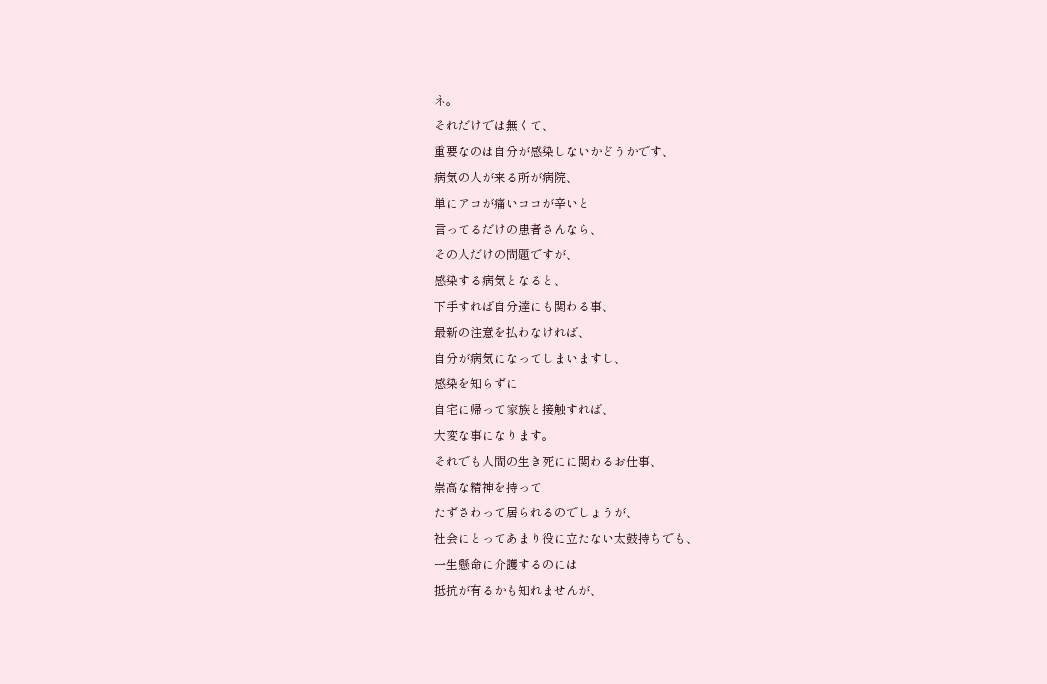ネ。
それだけでは無くて、
重要なのは自分が感染しないかどうかです、
病気の人が来る所が病院、
単にアコが痛いココが辛いと
言ってるだけの患者さんなら、
その人だけの問題ですが、
感染する病気となると、
下手すれば自分達にも関わる事、
最新の注意を払わなければ、
自分が病気になってしまいますし、
感染を知らずに
自宅に帰って家族と接触すれば、
大変な事になります。
それでも人間の生き死にに関わるお仕事、
崇高な精神を持って
たずさわって居られるのでしょうが、
社会にとってあまり役に立たない太鼓持ちでも、
一生懸命に介護するのには
抵抗が有るかも知れませんが、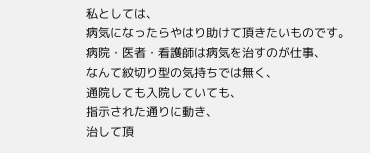私としては、
病気になったらやはり助けて頂きたいものです。
病院・医者・看護師は病気を治すのが仕事、
なんて紋切り型の気持ちでは無く、
通院しても入院していても、
指示された通りに動き、
治して頂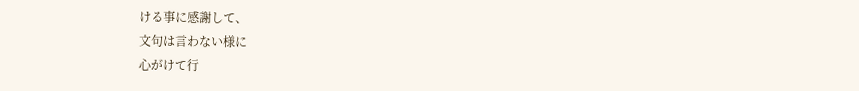ける事に感謝して、
文句は言わない様に
心がけて行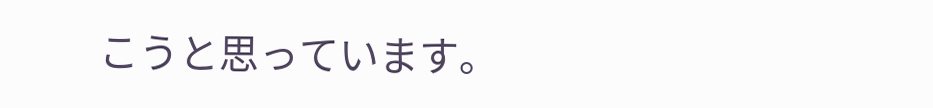こうと思っています。